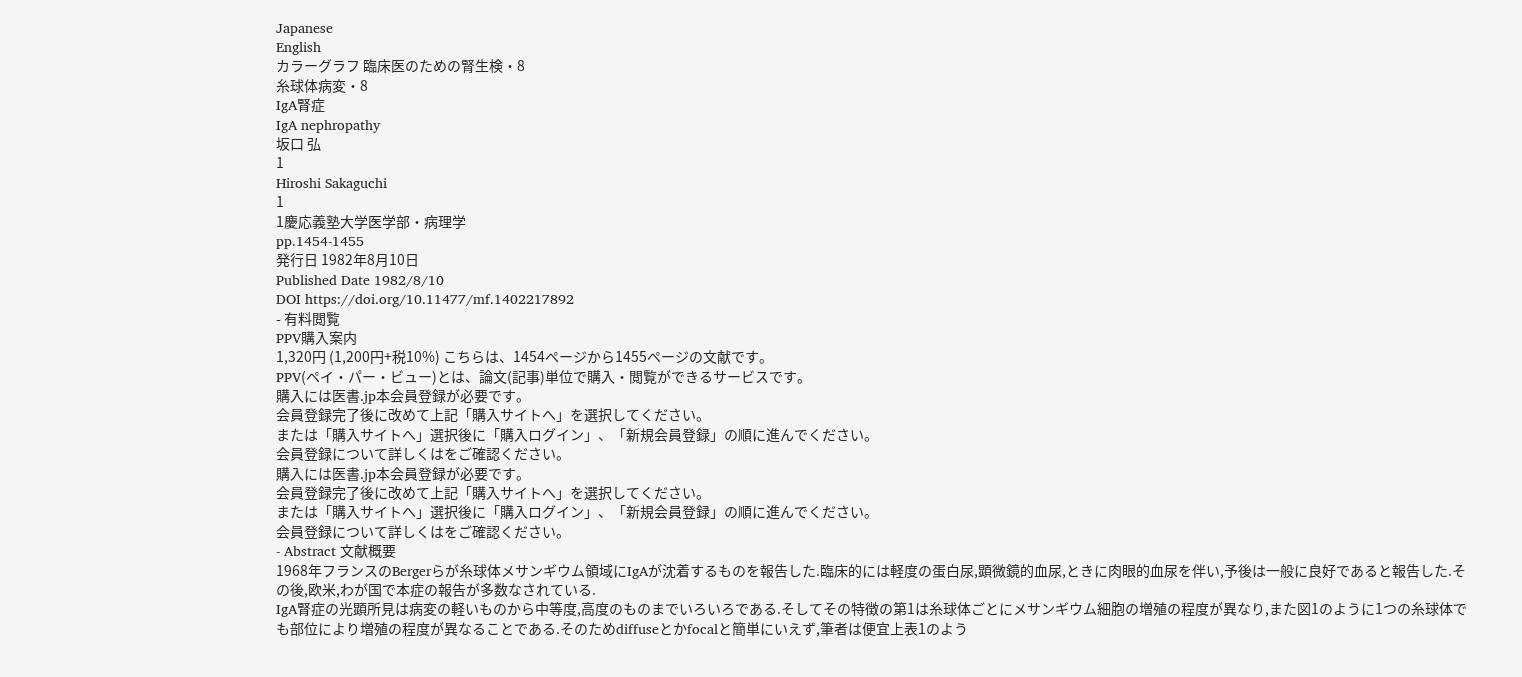Japanese
English
カラーグラフ 臨床医のための腎生検・8
糸球体病変・8
IgA腎症
IgA nephropathy
坂口 弘
1
Hiroshi Sakaguchi
1
1慶応義塾大学医学部・病理学
pp.1454-1455
発行日 1982年8月10日
Published Date 1982/8/10
DOI https://doi.org/10.11477/mf.1402217892
- 有料閲覧
PPV購入案内
1,320円 (1,200円+税10%) こちらは、1454ページから1455ページの文献です。
PPV(ペイ・パー・ビュー)とは、論文(記事)単位で購入・閲覧ができるサービスです。
購入には医書.jp本会員登録が必要です。
会員登録完了後に改めて上記「購入サイトへ」を選択してください。
または「購入サイトへ」選択後に「購入ログイン」、「新規会員登録」の順に進んでください。
会員登録について詳しくはをご確認ください。
購入には医書.jp本会員登録が必要です。
会員登録完了後に改めて上記「購入サイトへ」を選択してください。
または「購入サイトへ」選択後に「購入ログイン」、「新規会員登録」の順に進んでください。
会員登録について詳しくはをご確認ください。
- Abstract 文献概要
1968年フランスのBergerらが糸球体メサンギウム領域にIgAが沈着するものを報告した.臨床的には軽度の蛋白尿,顕微鏡的血尿,ときに肉眼的血尿を伴い,予後は一般に良好であると報告した.その後,欧米,わが国で本症の報告が多数なされている.
IgA腎症の光顕所見は病変の軽いものから中等度,高度のものまでいろいろである.そしてその特徴の第1は糸球体ごとにメサンギウム細胞の増殖の程度が異なり,また図1のように1つの糸球体でも部位により増殖の程度が異なることである.そのためdiffuseとかfocalと簡単にいえず,筆者は便宜上表1のよう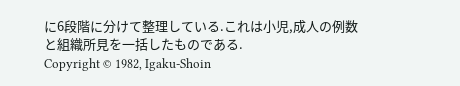に6段階に分けて整理している.これは小児,成人の例数と組織所見を一括したものである.
Copyright © 1982, Igaku-Shoin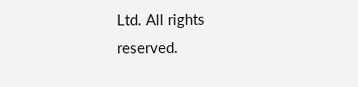Ltd. All rights reserved.